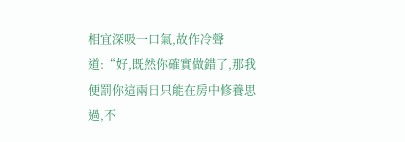相宜深吸一口氣,故作冷聲道:“好,既然你確實做錯了,那我便罰你這兩日只能在房中修養思過,不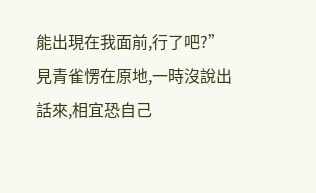能出現在我面前,行了吧?”
見青雀愣在原地,一時沒說出話來,相宜恐自己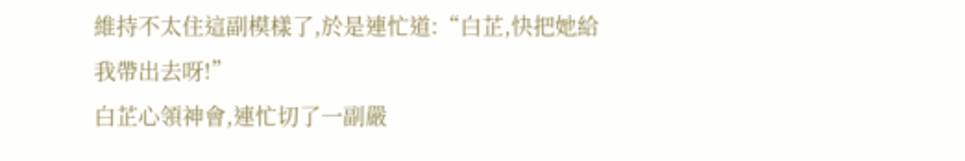維持不太住這副模樣了,於是連忙道:“白芷,快把她給我帶出去呀!”
白芷心領神會,連忙切了一副嚴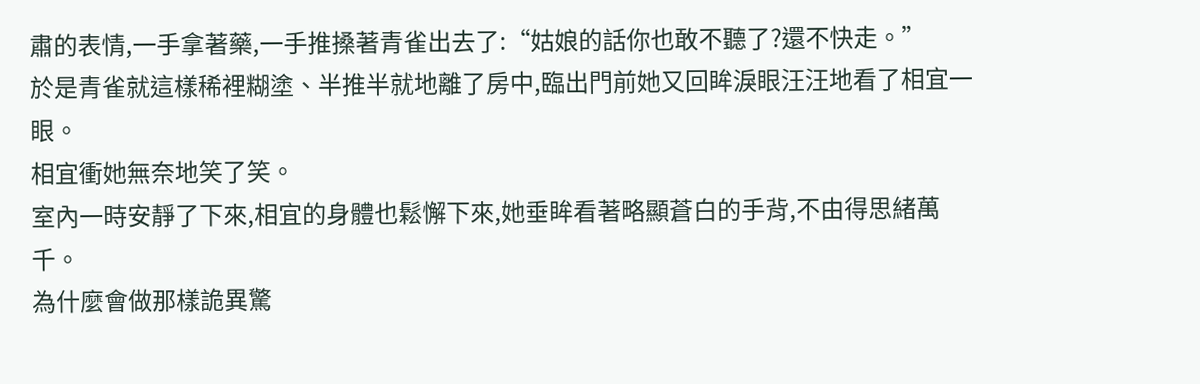肅的表情,一手拿著藥,一手推搡著青雀出去了:“姑娘的話你也敢不聽了?還不快走。”
於是青雀就這樣稀裡糊塗、半推半就地離了房中,臨出門前她又回眸淚眼汪汪地看了相宜一眼。
相宜衝她無奈地笑了笑。
室內一時安靜了下來,相宜的身體也鬆懈下來,她垂眸看著略顯蒼白的手背,不由得思緒萬千。
為什麼會做那樣詭異驚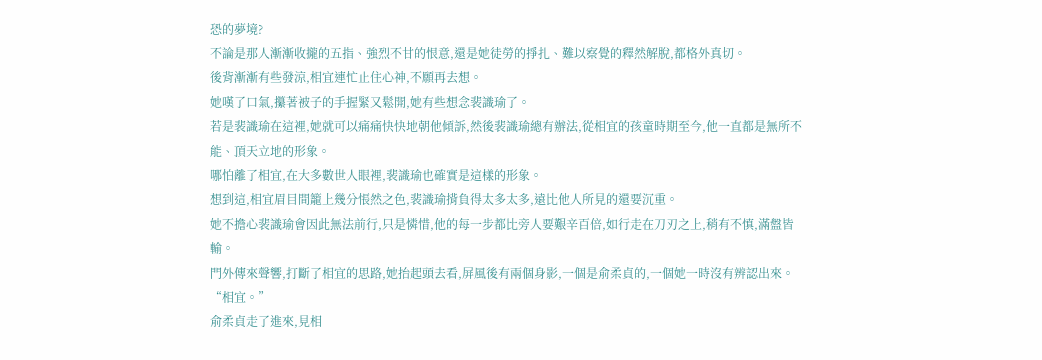恐的夢境?
不論是那人漸漸收攏的五指、強烈不甘的恨意,還是她徒勞的掙扎、難以察覺的釋然解脫,都格外真切。
後背漸漸有些發涼,相宜連忙止住心神,不願再去想。
她嘆了口氣,攥著被子的手握緊又鬆開,她有些想念裴識瑜了。
若是裴識瑜在這裡,她就可以痛痛快快地朝他傾訴,然後裴識瑜總有辦法,從相宜的孩童時期至今,他一直都是無所不能、頂天立地的形象。
哪怕離了相宜,在大多數世人眼裡,裴識瑜也確實是這樣的形象。
想到這,相宜眉目間籠上幾分悵然之色,裴識瑜揹負得太多太多,遠比他人所見的還要沉重。
她不擔心裴識瑜會因此無法前行,只是憐惜,他的每一步都比旁人要艱辛百倍,如行走在刀刃之上,稍有不慎,滿盤皆輸。
門外傳來聲響,打斷了相宜的思路,她抬起頭去看,屏風後有兩個身影,一個是俞柔貞的,一個她一時沒有辨認出來。
“相宜。”
俞柔貞走了進來,見相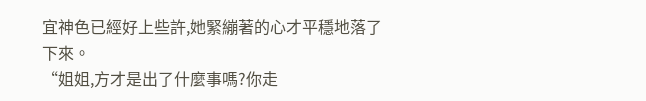宜神色已經好上些許,她緊繃著的心才平穩地落了下來。
“姐姐,方才是出了什麼事嗎?你走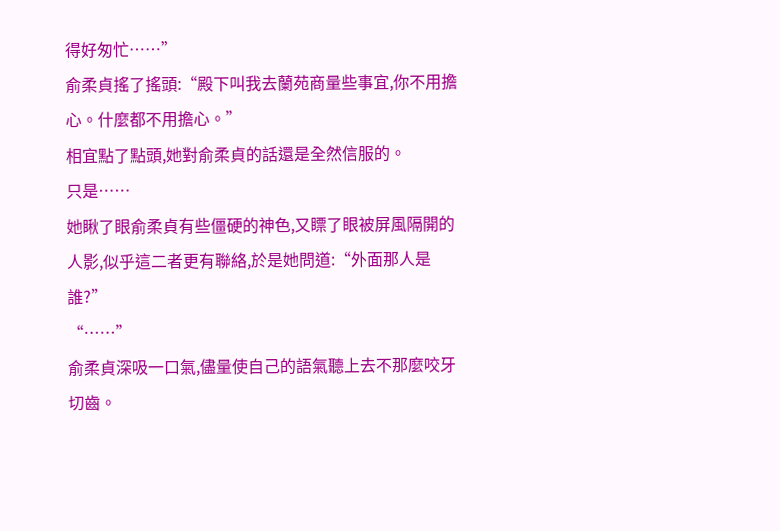得好匆忙……”
俞柔貞搖了搖頭:“殿下叫我去蘭苑商量些事宜,你不用擔心。什麼都不用擔心。”
相宜點了點頭,她對俞柔貞的話還是全然信服的。
只是……
她瞅了眼俞柔貞有些僵硬的神色,又瞟了眼被屏風隔開的人影,似乎這二者更有聯絡,於是她問道:“外面那人是誰?”
“……”
俞柔貞深吸一口氣,儘量使自己的語氣聽上去不那麼咬牙切齒。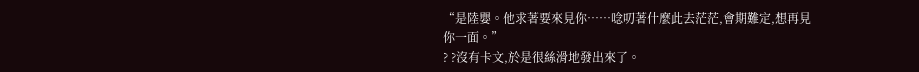“是陸嬰。他求著要來見你……唸叨著什麼此去茫茫,會期難定,想再見你一面。”
? ?沒有卡文,於是很絲滑地發出來了。